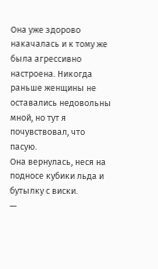Она уже здорово накачалась и к тому же была агрессивно настроена. Никогда раньше женщины не оставались недовольны мной, но тут я почувствовал, что пасую.
Она вернулась, неся на подносе кубики льда и бутылку с виски.
—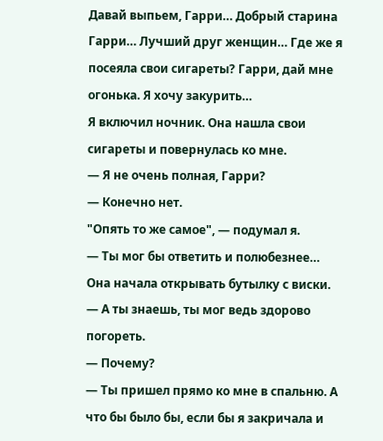Давай выпьем, Гарри… Добрый старина Гарри… Лучший друг женщин… Где же я посеяла свои сигареты? Гарри, дай мне огонька. Я хочу закурить…
Я включил ночник. Она нашла свои сигареты и повернулась ко мне.
— Я не очень полная, Гарри?
— Конечно нет.
"Опять то же самое", — подумал я.
— Ты мог бы ответить и полюбезнее…
Она начала открывать бутылку с виски.
— А ты знаешь, ты мог ведь здорово погореть.
— Почему?
— Ты пришел прямо ко мне в спальню. А что бы было бы, если бы я закричала и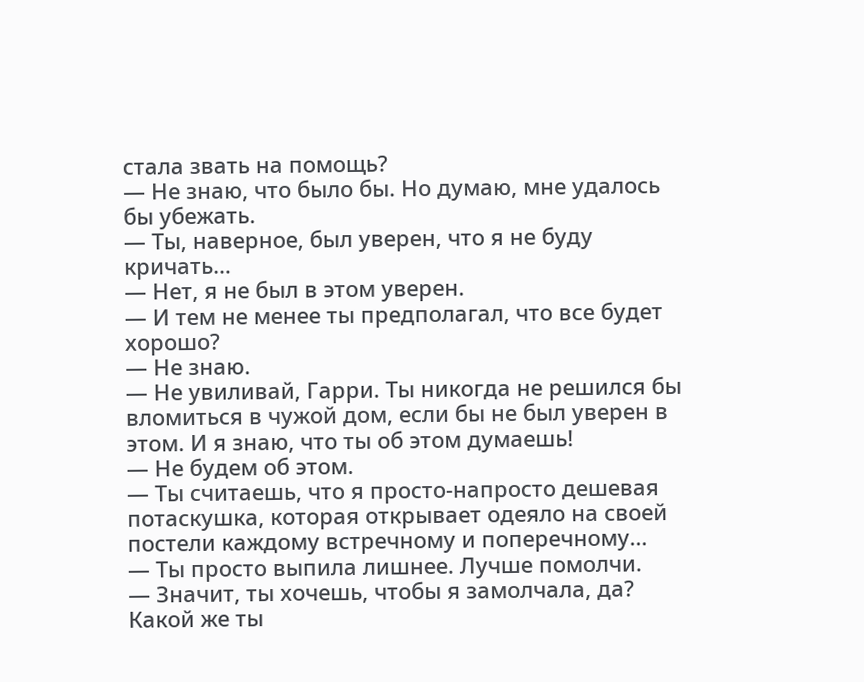стала звать на помощь?
— Не знаю, что было бы. Но думаю, мне удалось бы убежать.
— Ты, наверное, был уверен, что я не буду кричать…
— Нет, я не был в этом уверен.
— И тем не менее ты предполагал, что все будет хорошо?
— Не знаю.
— Не увиливай, Гарри. Ты никогда не решился бы вломиться в чужой дом, если бы не был уверен в этом. И я знаю, что ты об этом думаешь!
— Не будем об этом.
— Ты считаешь, что я просто-напросто дешевая потаскушка, которая открывает одеяло на своей постели каждому встречному и поперечному…
— Ты просто выпила лишнее. Лучше помолчи.
— Значит, ты хочешь, чтобы я замолчала, да? Какой же ты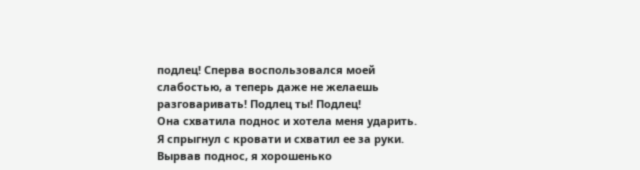подлец! Сперва воспользовался моей слабостью, а теперь даже не желаешь разговаривать! Подлец ты! Подлец!
Она схватила поднос и хотела меня ударить. Я спрыгнул с кровати и схватил ее за руки. Вырвав поднос, я хорошенько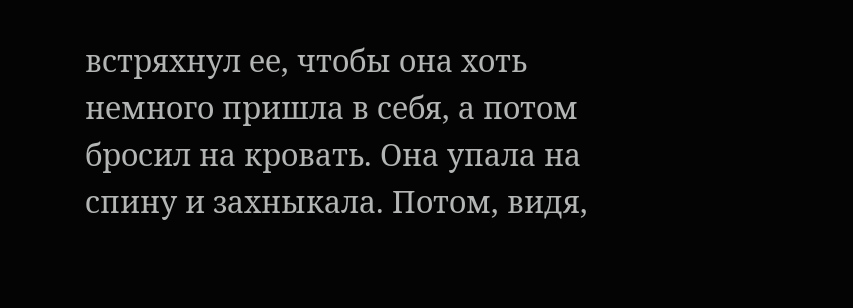встряхнул ее, чтобы она хоть немного пришла в себя, а потом бросил на кровать. Она упала на спину и захныкала. Потом, видя,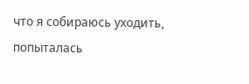что я собираюсь уходить, попыталась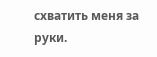схватить меня за руки.